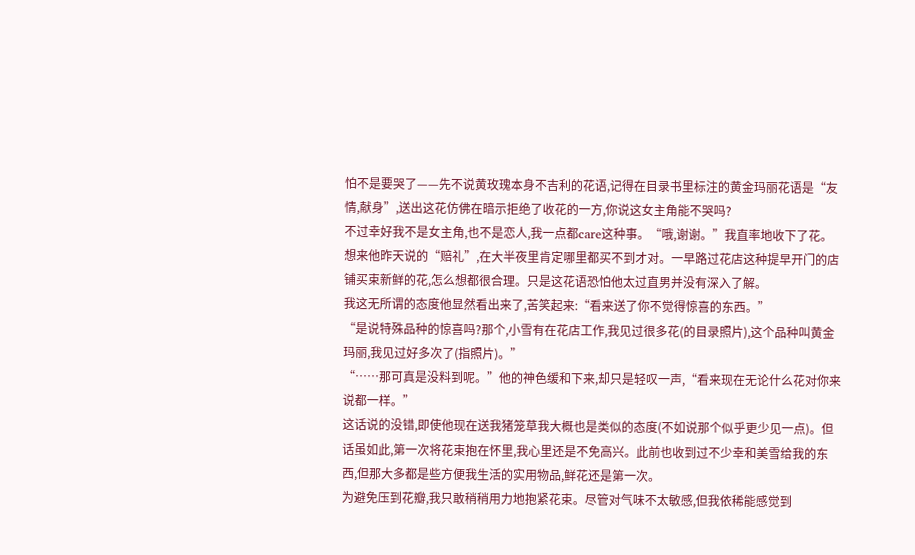怕不是要哭了——先不说黄玫瑰本身不吉利的花语,记得在目录书里标注的黄金玛丽花语是“友情,献身”,送出这花仿佛在暗示拒绝了收花的一方,你说这女主角能不哭吗?
不过幸好我不是女主角,也不是恋人,我一点都care这种事。“哦,谢谢。”我直率地收下了花。想来他昨天说的“赔礼”,在大半夜里肯定哪里都买不到才对。一早路过花店这种提早开门的店铺买束新鲜的花,怎么想都很合理。只是这花语恐怕他太过直男并没有深入了解。
我这无所谓的态度他显然看出来了,苦笑起来:“看来送了你不觉得惊喜的东西。”
“是说特殊品种的惊喜吗?那个,小雪有在花店工作,我见过很多花(的目录照片),这个品种叫黄金玛丽,我见过好多次了(指照片)。”
“……那可真是没料到呢。”他的神色缓和下来,却只是轻叹一声,“看来现在无论什么花对你来说都一样。”
这话说的没错,即使他现在送我猪笼草我大概也是类似的态度(不如说那个似乎更少见一点)。但话虽如此,第一次将花束抱在怀里,我心里还是不免高兴。此前也收到过不少幸和美雪给我的东西,但那大多都是些方便我生活的实用物品,鲜花还是第一次。
为避免压到花瓣,我只敢稍稍用力地抱紧花束。尽管对气味不太敏感,但我依稀能感觉到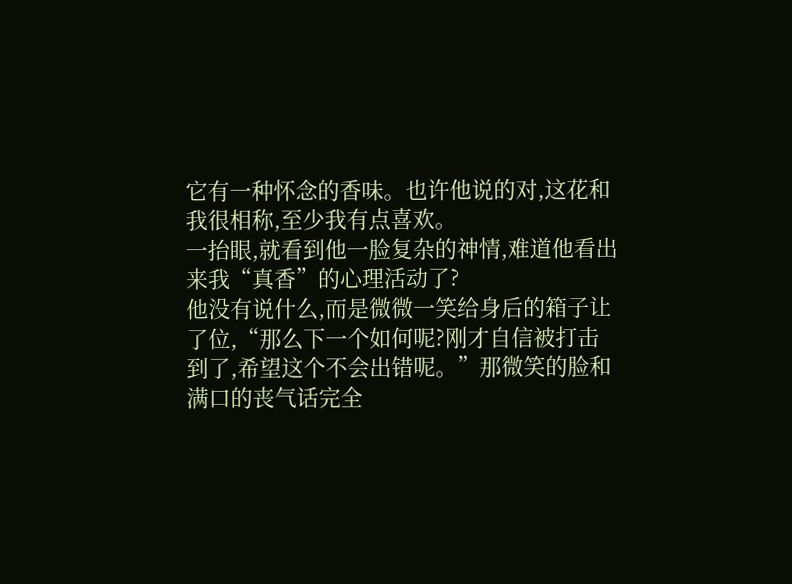它有一种怀念的香味。也许他说的对,这花和我很相称,至少我有点喜欢。
一抬眼,就看到他一脸复杂的神情,难道他看出来我“真香”的心理活动了?
他没有说什么,而是微微一笑给身后的箱子让了位,“那么下一个如何呢?刚才自信被打击到了,希望这个不会出错呢。”那微笑的脸和满口的丧气话完全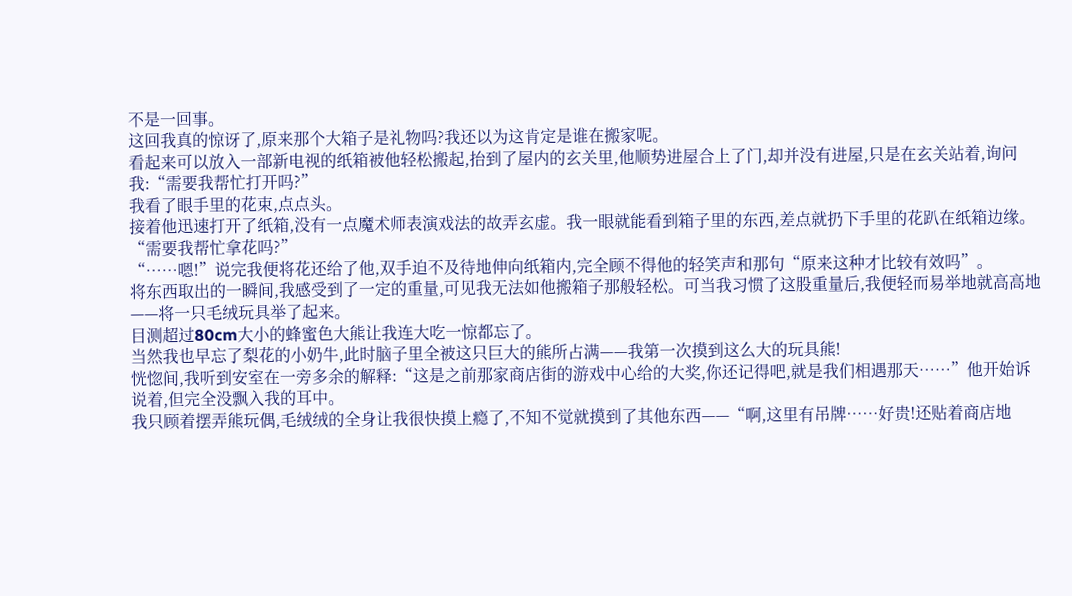不是一回事。
这回我真的惊讶了,原来那个大箱子是礼物吗?我还以为这肯定是谁在搬家呢。
看起来可以放入一部新电视的纸箱被他轻松搬起,抬到了屋内的玄关里,他顺势进屋合上了门,却并没有进屋,只是在玄关站着,询问我:“需要我帮忙打开吗?”
我看了眼手里的花束,点点头。
接着他迅速打开了纸箱,没有一点魔术师表演戏法的故弄玄虚。我一眼就能看到箱子里的东西,差点就扔下手里的花趴在纸箱边缘。
“需要我帮忙拿花吗?”
“……嗯!”说完我便将花还给了他,双手迫不及待地伸向纸箱内,完全顾不得他的轻笑声和那句“原来这种才比较有效吗”。
将东西取出的一瞬间,我感受到了一定的重量,可见我无法如他搬箱子那般轻松。可当我习惯了这股重量后,我便轻而易举地就高高地——将一只毛绒玩具举了起来。
目测超过80cm大小的蜂蜜色大熊让我连大吃一惊都忘了。
当然我也早忘了梨花的小奶牛,此时脑子里全被这只巨大的熊所占满——我第一次摸到这么大的玩具熊!
恍惚间,我听到安室在一旁多余的解释:“这是之前那家商店街的游戏中心给的大奖,你还记得吧,就是我们相遇那天……”他开始诉说着,但完全没飘入我的耳中。
我只顾着摆弄熊玩偶,毛绒绒的全身让我很快摸上瘾了,不知不觉就摸到了其他东西——“啊,这里有吊牌……好贵!还贴着商店地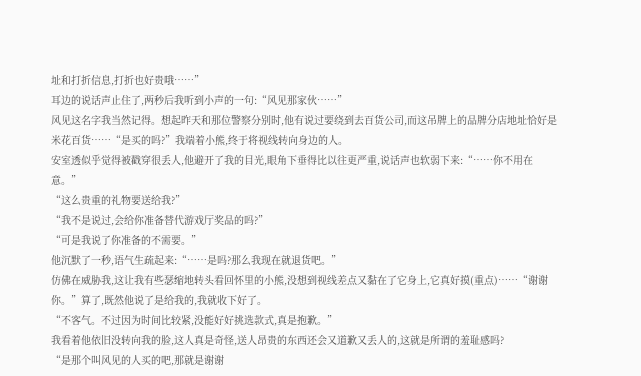址和打折信息,打折也好贵哦……”
耳边的说话声止住了,两秒后我听到小声的一句:“风见那家伙……”
风见这名字我当然记得。想起昨天和那位警察分别时,他有说过要绕到去百货公司,而这吊牌上的品牌分店地址恰好是米花百货……“是买的吗?”我端着小熊,终于将视线转向身边的人。
安室透似乎觉得被戳穿很丢人,他避开了我的目光,眼角下垂得比以往更严重,说话声也软弱下来:“……你不用在意。”
“这么贵重的礼物要送给我?”
“我不是说过,会给你准备替代游戏厅奖品的吗?”
“可是我说了你准备的不需要。”
他沉默了一秒,语气生疏起来:“……是吗?那么我现在就退货吧。”
仿佛在威胁我,这让我有些瑟缩地转头看回怀里的小熊,没想到视线差点又黏在了它身上,它真好摸(重点)……“谢谢你。”算了,既然他说了是给我的,我就收下好了。
“不客气。不过因为时间比较紧,没能好好挑选款式,真是抱歉。”
我看着他依旧没转向我的脸,这人真是奇怪,送人昂贵的东西还会又道歉又丢人的,这就是所谓的羞耻感吗?
“是那个叫风见的人买的吧,那就是谢谢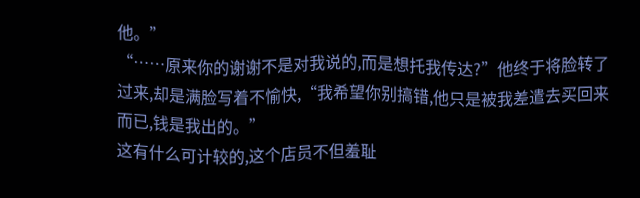他。”
“……原来你的谢谢不是对我说的,而是想托我传达?”他终于将脸转了过来,却是满脸写着不愉快,“我希望你别搞错,他只是被我差遣去买回来而已,钱是我出的。”
这有什么可计较的,这个店员不但羞耻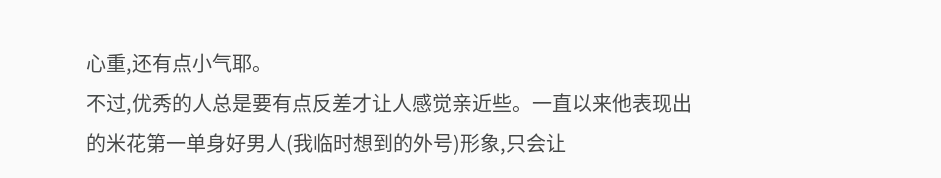心重,还有点小气耶。
不过,优秀的人总是要有点反差才让人感觉亲近些。一直以来他表现出的米花第一单身好男人(我临时想到的外号)形象,只会让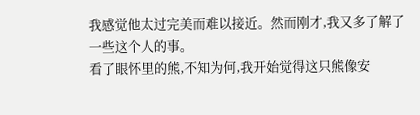我感觉他太过完美而难以接近。然而刚才,我又多了解了一些这个人的事。
看了眼怀里的熊,不知为何,我开始觉得这只熊像安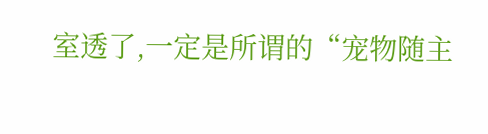室透了,一定是所谓的“宠物随主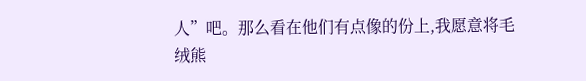人”吧。那么看在他们有点像的份上,我愿意将毛绒熊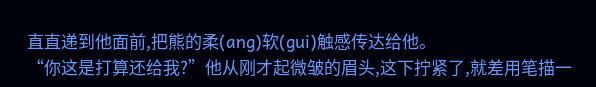直直递到他面前,把熊的柔(ang)软(gui)触感传达给他。
“你这是打算还给我?”他从刚才起微皱的眉头,这下拧紧了,就差用笔描一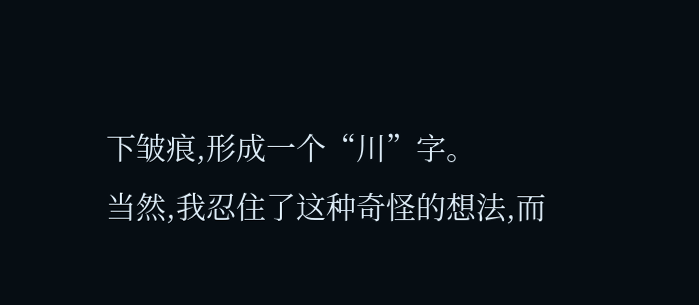下皱痕,形成一个“川”字。
当然,我忍住了这种奇怪的想法,而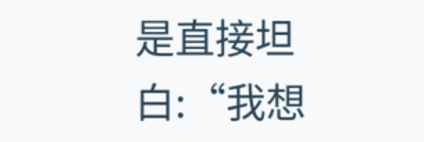是直接坦白:“我想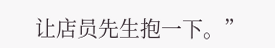让店员先生抱一下。”